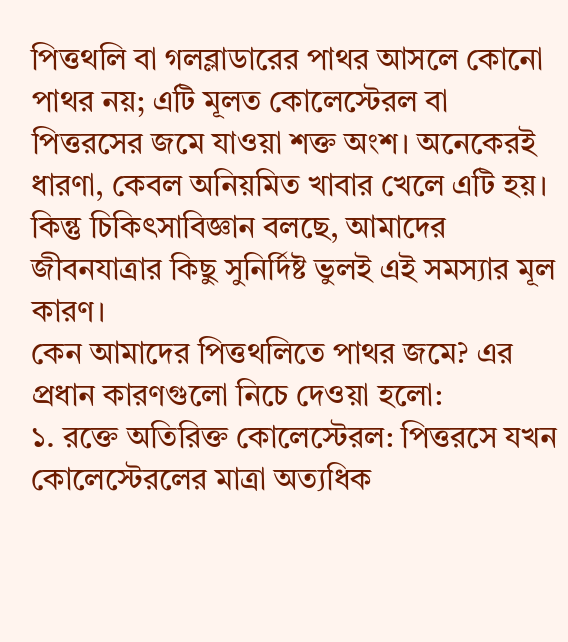পিত্তথলি বা গলব্লাডারের পাথর আসলে কোনো পাথর নয়; এটি মূলত কোলেস্টেরল বা পিত্তরসের জমে যাওয়া শক্ত অংশ। অনেকেরই ধারণা, কেবল অনিয়মিত খাবার খেলে এটি হয়। কিন্তু চিকিৎসাবিজ্ঞান বলছে, আমাদের জীবনযাত্রার কিছু সুনির্দিষ্ট ভুলই এই সমস্যার মূল কারণ।
কেন আমাদের পিত্তথলিতে পাথর জমে? এর প্রধান কারণগুলো নিচে দেওয়া হলো:
১. রক্তে অতিরিক্ত কোলেস্টেরল: পিত্তরসে যখন কোলেস্টেরলের মাত্রা অত্যধিক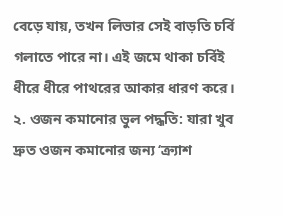বেড়ে যায়, তখন লিভার সেই বাড়তি চর্বি গলাতে পারে না। এই জমে থাকা চর্বিই ধীরে ধীরে পাথরের আকার ধারণ করে।
২. ওজন কমানোর ভুল পদ্ধতি: যারা খুব দ্রুত ওজন কমানোর জন্য ‘ক্র্যাশ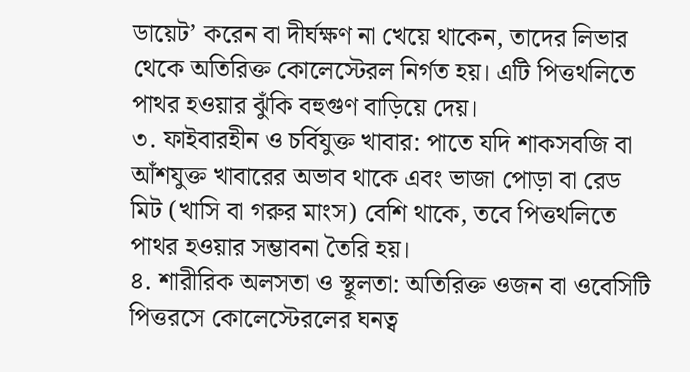ডায়েট’ করেন বা দীর্ঘক্ষণ না খেয়ে থাকেন, তাদের লিভার থেকে অতিরিক্ত কোলেস্টেরল নির্গত হয়। এটি পিত্তথলিতে পাথর হওয়ার ঝুঁকি বহুগুণ বাড়িয়ে দেয়।
৩. ফাইবারহীন ও চর্বিযুক্ত খাবার: পাতে যদি শাকসবজি বা আঁশযুক্ত খাবারের অভাব থাকে এবং ভাজা পোড়া বা রেড মিট (খাসি বা গরুর মাংস) বেশি থাকে, তবে পিত্তথলিতে পাথর হওয়ার সম্ভাবনা তৈরি হয়।
৪. শারীরিক অলসতা ও স্থূলতা: অতিরিক্ত ওজন বা ওবেসিটি পিত্তরসে কোলেস্টেরলের ঘনত্ব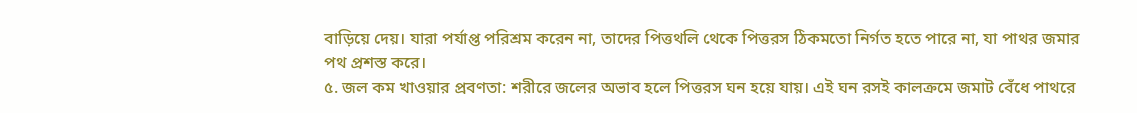বাড়িয়ে দেয়। যারা পর্যাপ্ত পরিশ্রম করেন না, তাদের পিত্তথলি থেকে পিত্তরস ঠিকমতো নির্গত হতে পারে না, যা পাথর জমার পথ প্রশস্ত করে।
৫. জল কম খাওয়ার প্রবণতা: শরীরে জলের অভাব হলে পিত্তরস ঘন হয়ে যায়। এই ঘন রসই কালক্রমে জমাট বেঁধে পাথরে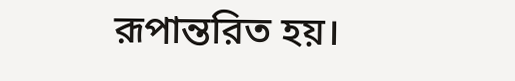রূপান্তরিত হয়।